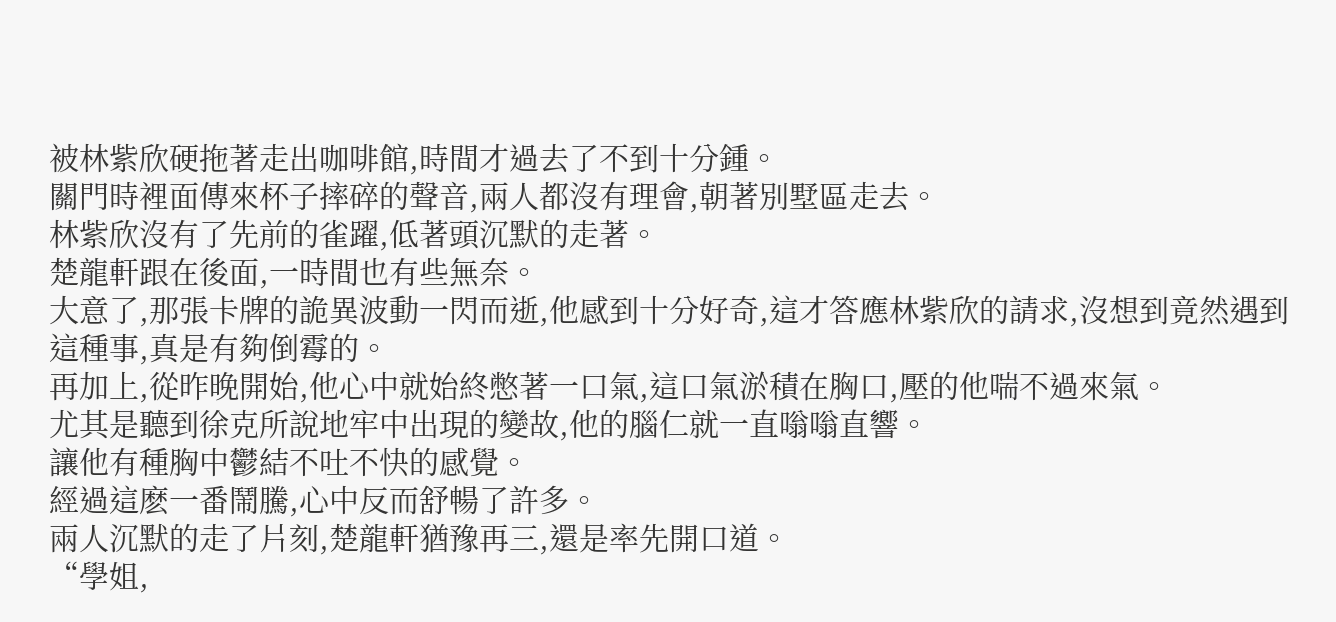被林紫欣硬拖著走出咖啡館,時間才過去了不到十分鍾。
關門時裡面傳來杯子摔碎的聲音,兩人都沒有理會,朝著別墅區走去。
林紫欣沒有了先前的雀躍,低著頭沉默的走著。
楚龍軒跟在後面,一時間也有些無奈。
大意了,那張卡牌的詭異波動一閃而逝,他感到十分好奇,這才答應林紫欣的請求,沒想到竟然遇到這種事,真是有夠倒霉的。
再加上,從昨晚開始,他心中就始終憋著一口氣,這口氣淤積在胸口,壓的他喘不過來氣。
尤其是聽到徐克所說地牢中出現的變故,他的腦仁就一直嗡嗡直響。
讓他有種胸中鬱結不吐不快的感覺。
經過這麽一番鬧騰,心中反而舒暢了許多。
兩人沉默的走了片刻,楚龍軒猶豫再三,還是率先開口道。
“學姐,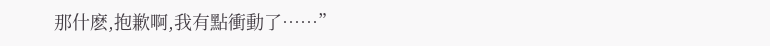那什麽,抱歉啊,我有點衝動了……”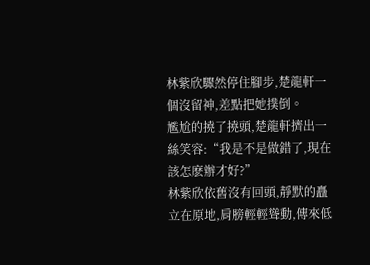林紫欣驟然停住腳步,楚龍軒一個沒留神,差點把她撲倒。
尷尬的撓了撓頭,楚龍軒擠出一絲笑容:“我是不是做錯了,現在該怎麽辦才好?”
林紫欣依舊沒有回頭,靜默的矗立在原地,肩膀輕輕聳動,傳來低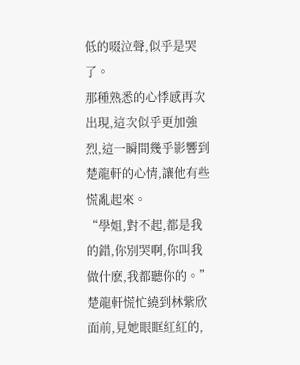低的啜泣聲,似乎是哭了。
那種熟悉的心悸感再次出現,這次似乎更加強烈,這一瞬間幾乎影響到楚龍軒的心情,讓他有些慌亂起來。
“學姐,對不起,都是我的錯,你別哭啊,你叫我做什麽,我都聽你的。”
楚龍軒慌忙繞到林紫欣面前,見她眼眶紅紅的,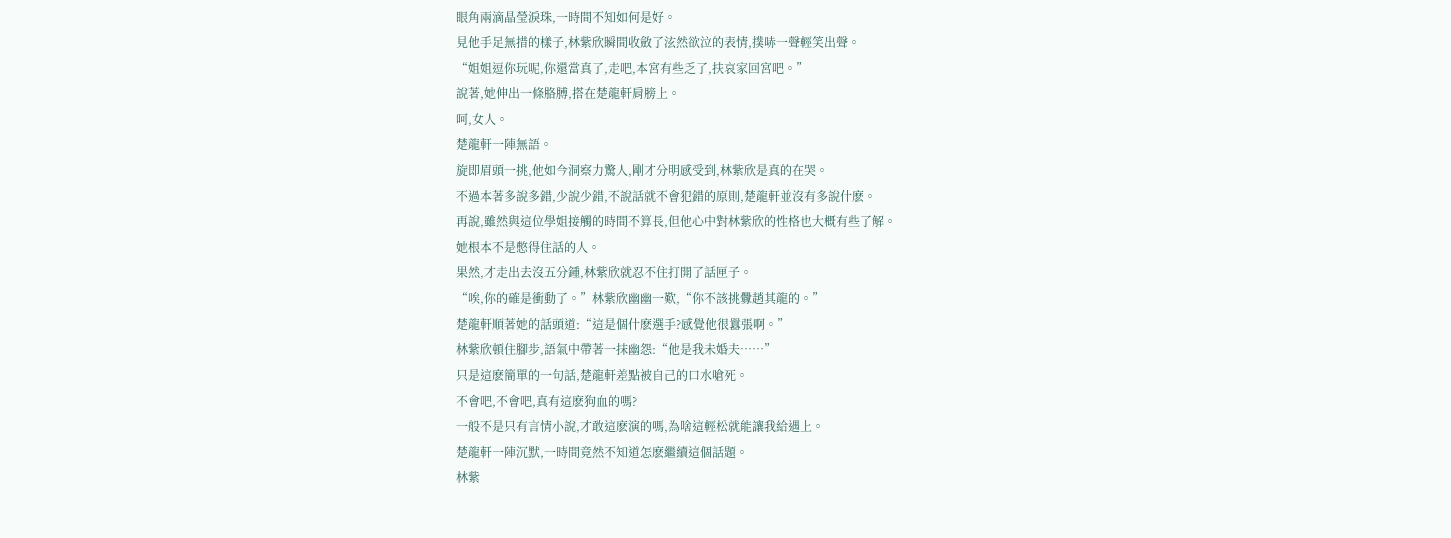眼角兩滴晶瑩淚珠,一時間不知如何是好。
見他手足無措的樣子,林紫欣瞬間收斂了泫然欲泣的表情,撲哧一聲輕笑出聲。
“姐姐逗你玩呢,你還當真了,走吧,本宮有些乏了,扶哀家回宮吧。”
說著,她伸出一條胳膊,搭在楚龍軒肩膀上。
呵,女人。
楚龍軒一陣無語。
旋即眉頭一挑,他如今洞察力驚人,剛才分明感受到,林紫欣是真的在哭。
不過本著多說多錯,少說少錯,不說話就不會犯錯的原則,楚龍軒並沒有多說什麽。
再說,雖然與這位學姐接觸的時間不算長,但他心中對林紫欣的性格也大概有些了解。
她根本不是憋得住話的人。
果然,才走出去沒五分鍾,林紫欣就忍不住打開了話匣子。
“唉,你的確是衝動了。”林紫欣幽幽一歎,“你不該挑釁趙其龍的。”
楚龍軒順著她的話頭道:“這是個什麽選手?感覺他很囂張啊。”
林紫欣頓住腳步,語氣中帶著一抹幽怨:“他是我未婚夫……”
只是這麽簡單的一句話,楚龍軒差點被自己的口水嗆死。
不會吧,不會吧,真有這麽狗血的嗎?
一般不是只有言情小說,才敢這麽演的嗎,為啥這輕松就能讓我給遇上。
楚龍軒一陣沉默,一時間竟然不知道怎麽繼續這個話題。
林紫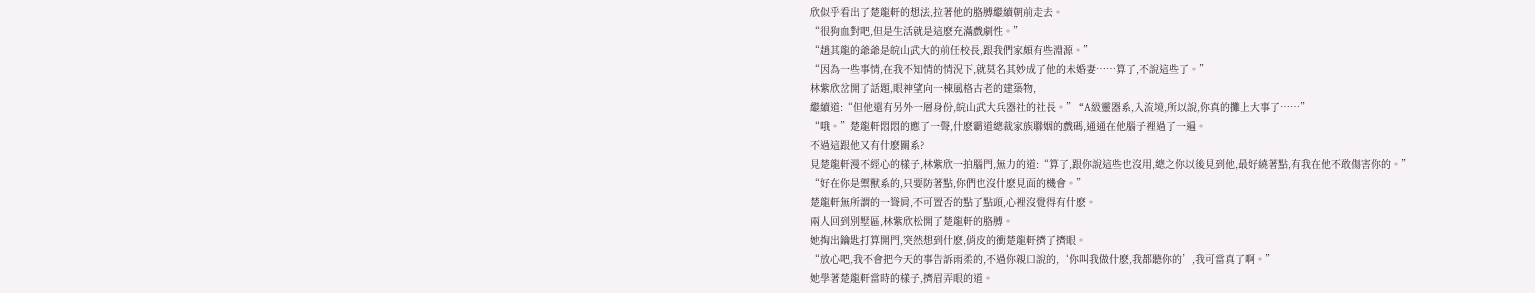欣似乎看出了楚龍軒的想法,拉著他的胳膊繼續朝前走去。
“很狗血對吧,但是生活就是這麽充滿戲劇性。”
“趙其龍的爺爺是皖山武大的前任校長,跟我們家頗有些淵源。”
“因為一些事情,在我不知情的情況下,就莫名其妙成了他的未婚妻……算了,不說這些了。”
林紫欣岔開了話題,眼神望向一棟風格古老的建築物,
繼續道:“但他還有另外一層身份,皖山武大兵器社的社長。” “A級靈器系,入流境,所以說,你真的攤上大事了……”
“哦。”楚龍軒悶悶的應了一聲,什麽霸道總裁家族聯姻的戲碼,通通在他腦子裡過了一遍。
不過這跟他又有什麽關系?
見楚龍軒漫不經心的樣子,林紫欣一拍腦門,無力的道:“算了,跟你說這些也沒用,總之你以後見到他,最好繞著點,有我在他不敢傷害你的。”
“好在你是禦獸系的,只要防著點,你們也沒什麽見面的機會。”
楚龍軒無所謂的一聳肩,不可置否的點了點頭,心裡沒覺得有什麽。
兩人回到別墅區,林紫欣松開了楚龍軒的胳膊。
她掏出鑰匙打算開門,突然想到什麽,俏皮的衝楚龍軒擠了擠眼。
“放心吧,我不會把今天的事告訴雨柔的,不過你親口說的,‘你叫我做什麽,我都聽你的’,我可當真了啊。”
她學著楚龍軒當時的樣子,擠眉弄眼的道。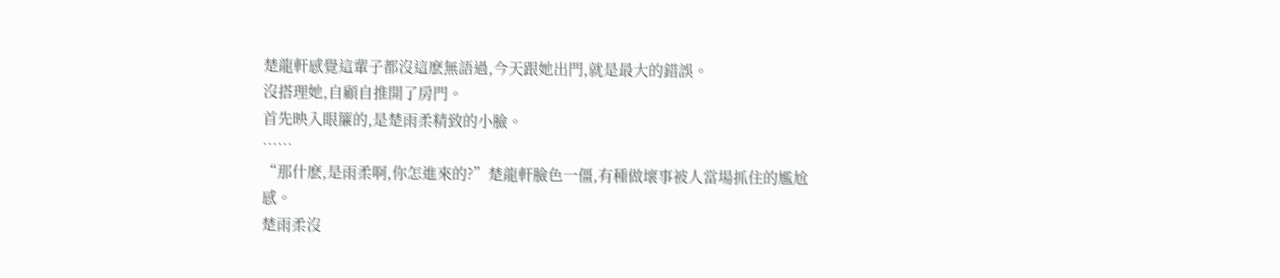楚龍軒感覺這輩子都沒這麽無語過,今天跟她出門,就是最大的錯誤。
沒搭理她,自顧自推開了房門。
首先映入眼簾的,是楚雨柔精致的小臉。
……
“那什麽,是雨柔啊,你怎進來的?”楚龍軒臉色一僵,有種做壞事被人當場抓住的尷尬感。
楚雨柔沒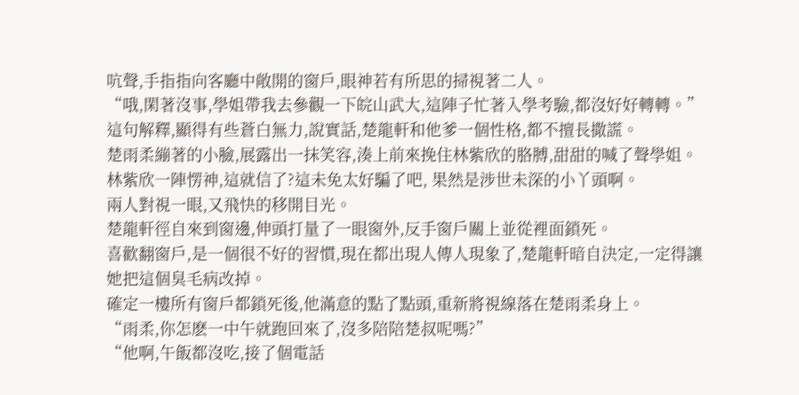吭聲,手指指向客廳中敞開的窗戶,眼神若有所思的掃視著二人。
“哦,閑著沒事,學姐帶我去參觀一下皖山武大,這陣子忙著入學考驗,都沒好好轉轉。”
這句解釋,顯得有些蒼白無力,說實話,楚龍軒和他爹一個性格,都不擅長撒謊。
楚雨柔繃著的小臉,展露出一抹笑容,湊上前來挽住林紫欣的胳膊,甜甜的喊了聲學姐。
林紫欣一陣愣神,這就信了?這未免太好騙了吧, 果然是涉世未深的小丫頭啊。
兩人對視一眼,又飛快的移開目光。
楚龍軒徑自來到窗邊,伸頭打量了一眼窗外,反手窗戶關上並從裡面鎖死。
喜歡翻窗戶,是一個很不好的習慣,現在都出現人傳人現象了,楚龍軒暗自決定,一定得讓她把這個臭毛病改掉。
確定一樓所有窗戶都鎖死後,他滿意的點了點頭,重新將視線落在楚雨柔身上。
“雨柔,你怎麽一中午就跑回來了,沒多陪陪楚叔呢嗎?”
“他啊,午飯都沒吃,接了個電話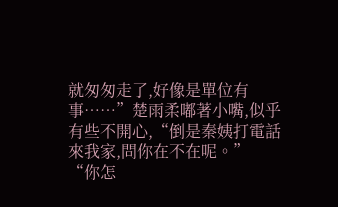就匆匆走了,好像是單位有事……”楚雨柔嘟著小嘴,似乎有些不開心,“倒是秦姨打電話來我家,問你在不在呢。”
“你怎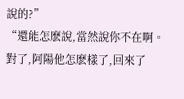說的?”
“還能怎麽說,當然說你不在啊。對了,阿陽他怎麽樣了,回來了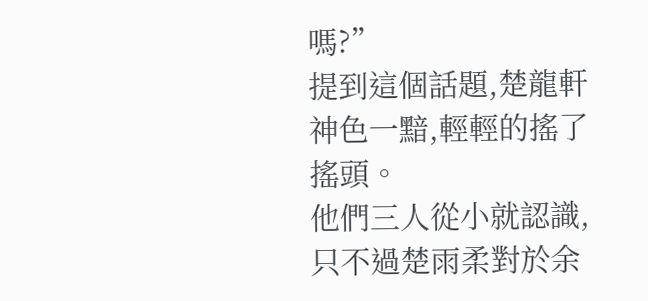嗎?”
提到這個話題,楚龍軒神色一黯,輕輕的搖了搖頭。
他們三人從小就認識,只不過楚雨柔對於余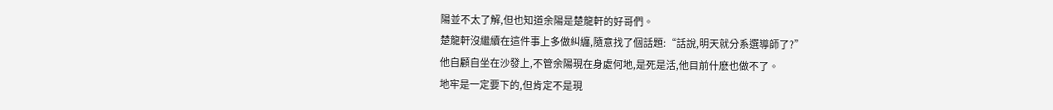陽並不太了解,但也知道余陽是楚龍軒的好哥們。
楚龍軒沒繼續在這件事上多做糾纏,隨意找了個話題:“話說,明天就分系選導師了?”
他自顧自坐在沙發上,不管余陽現在身處何地,是死是活,他目前什麽也做不了。
地牢是一定要下的,但肯定不是現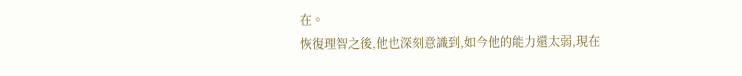在。
恢復理智之後,他也深刻意識到,如今他的能力還太弱,現在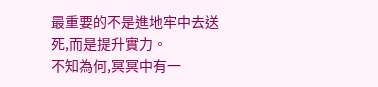最重要的不是進地牢中去送死,而是提升實力。
不知為何,冥冥中有一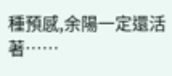種預感,余陽一定還活著……